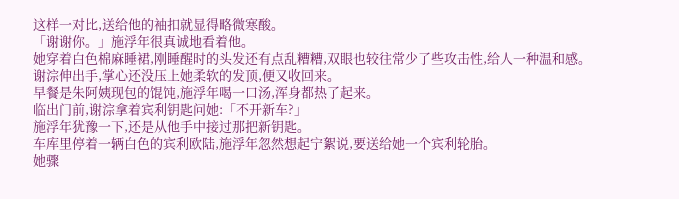这样一对比,送给他的袖扣就显得略微寒酸。
「谢谢你。」施浮年很真诚地看着他。
她穿着白色棉麻睡裙,刚睡醒时的头发还有点乱糟糟,双眼也较往常少了些攻击性,给人一种温和感。
谢淙伸出手,掌心还没压上她柔软的发顶,便又收回来。
早餐是朱阿姨现包的馄饨,施浮年喝一口汤,浑身都热了起来。
临出门前,谢淙拿着宾利钥匙问她:「不开新车?」
施浮年犹豫一下,还是从他手中接过那把新钥匙。
车库里停着一辆白色的宾利欧陆,施浮年忽然想起宁絮说,要送给她一个宾利轮胎。
她骤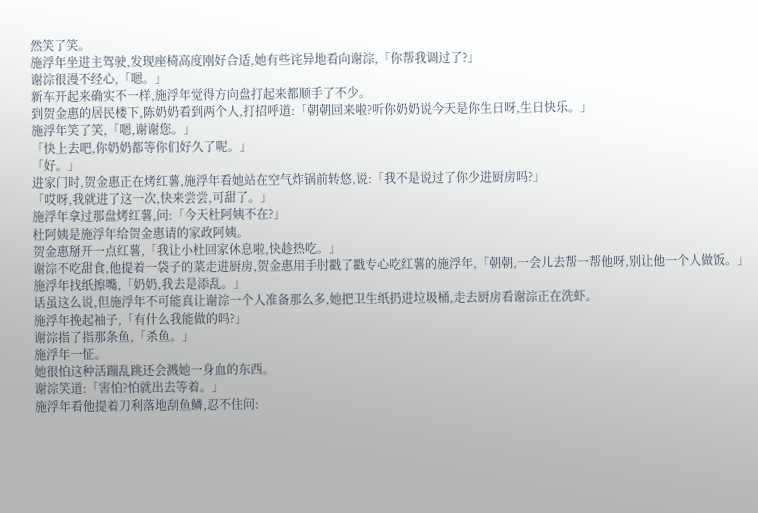然笑了笑。
施浮年坐进主驾驶,发现座椅高度刚好合适,她有些诧异地看向谢淙,「你帮我调过了?」
谢淙很漫不经心,「嗯。」
新车开起来确实不一样,施浮年觉得方向盘打起来都顺手了不少。
到贺金惠的居民楼下,陈奶奶看到两个人,打招呼道:「朝朝回来啦?听你奶奶说今天是你生日呀,生日快乐。」
施浮年笑了笑,「嗯,谢谢您。」
「快上去吧,你奶奶都等你们好久了呢。」
「好。」
进家门时,贺金惠正在烤红薯,施浮年看她站在空气炸锅前转悠,说:「我不是说过了你少进厨房吗?」
「哎呀,我就进了这一次,快来尝尝,可甜了。」
施浮年拿过那盘烤红薯,问:「今天杜阿姨不在?」
杜阿姨是施浮年给贺金惠请的家政阿姨。
贺金惠掰开一点红薯,「我让小杜回家休息啦,快趁热吃。」
谢淙不吃甜食,他提着一袋子的菜走进厨房,贺金惠用手肘戳了戳专心吃红薯的施浮年,「朝朝,一会儿去帮一帮他呀,别让他一个人做饭。」
施浮年找纸擦嘴,「奶奶,我去是添乱。」
话虽这么说,但施浮年不可能真让谢淙一个人准备那么多,她把卫生纸扔进垃圾桶,走去厨房看谢淙正在洗虾。
施浮年挽起袖子,「有什么我能做的吗?」
谢淙指了指那条鱼,「杀鱼。」
施浮年一怔。
她很怕这种活蹦乱跳还会溅她一身血的东西。
谢淙笑道:「害怕?怕就出去等着。」
施浮年看他提着刀利落地刮鱼鳞,忍不住问: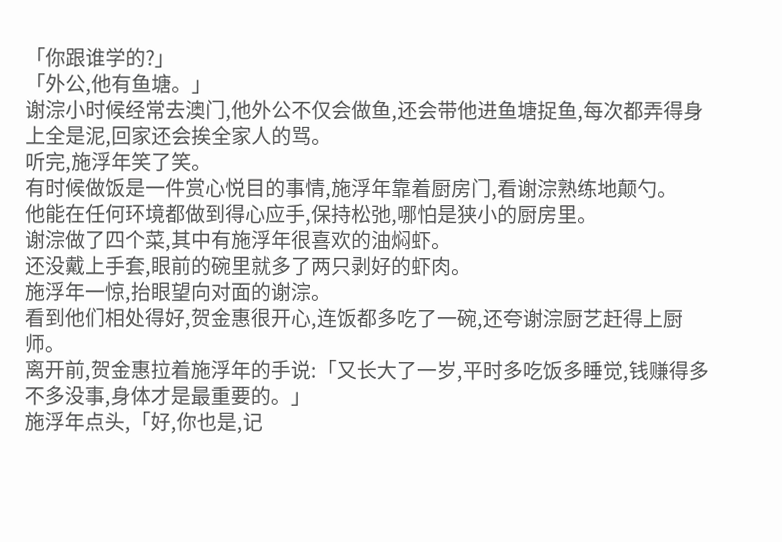「你跟谁学的?」
「外公,他有鱼塘。」
谢淙小时候经常去澳门,他外公不仅会做鱼,还会带他进鱼塘捉鱼,每次都弄得身上全是泥,回家还会挨全家人的骂。
听完,施浮年笑了笑。
有时候做饭是一件赏心悦目的事情,施浮年靠着厨房门,看谢淙熟练地颠勺。
他能在任何环境都做到得心应手,保持松弛,哪怕是狭小的厨房里。
谢淙做了四个菜,其中有施浮年很喜欢的油焖虾。
还没戴上手套,眼前的碗里就多了两只剥好的虾肉。
施浮年一惊,抬眼望向对面的谢淙。
看到他们相处得好,贺金惠很开心,连饭都多吃了一碗,还夸谢淙厨艺赶得上厨师。
离开前,贺金惠拉着施浮年的手说:「又长大了一岁,平时多吃饭多睡觉,钱赚得多不多没事,身体才是最重要的。」
施浮年点头,「好,你也是,记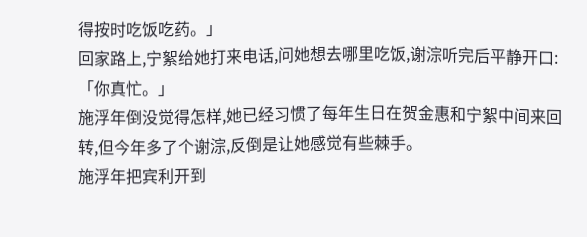得按时吃饭吃药。」
回家路上,宁絮给她打来电话,问她想去哪里吃饭,谢淙听完后平静开口:「你真忙。」
施浮年倒没觉得怎样,她已经习惯了每年生日在贺金惠和宁絮中间来回转,但今年多了个谢淙,反倒是让她感觉有些棘手。
施浮年把宾利开到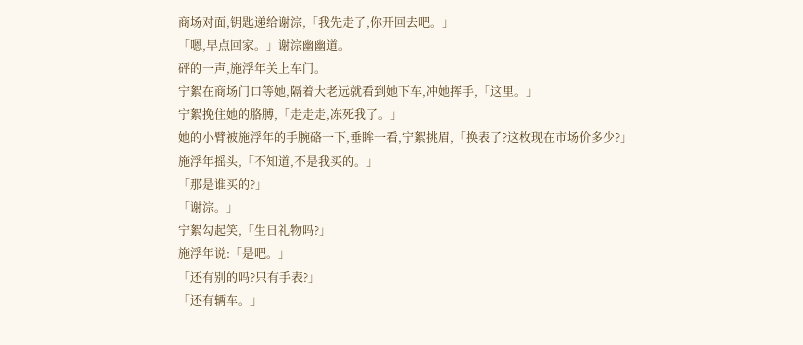商场对面,钥匙递给谢淙,「我先走了,你开回去吧。」
「嗯,早点回家。」谢淙幽幽道。
砰的一声,施浮年关上车门。
宁絮在商场门口等她,隔着大老远就看到她下车,冲她挥手,「这里。」
宁絮挽住她的胳膊,「走走走,冻死我了。」
她的小臂被施浮年的手腕硌一下,垂眸一看,宁絮挑眉,「换表了?这枚现在市场价多少?」
施浮年摇头,「不知道,不是我买的。」
「那是谁买的?」
「谢淙。」
宁絮勾起笑,「生日礼物吗?」
施浮年说:「是吧。」
「还有别的吗?只有手表?」
「还有辆车。」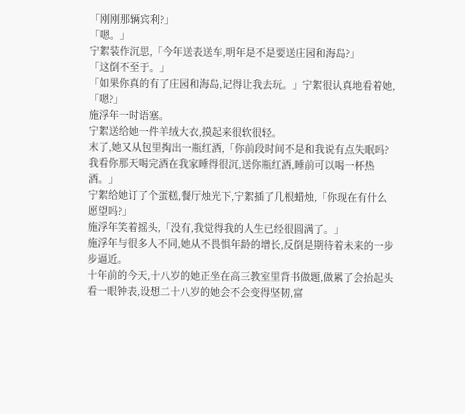「刚刚那辆宾利?」
「嗯。」
宁絮装作沉思,「今年送表送车,明年是不是要送庄园和海岛?」
「这倒不至于。」
「如果你真的有了庄园和海岛,记得让我去玩。」宁絮很认真地看着她,「嗯?」
施浮年一时语塞。
宁絮送给她一件羊绒大衣,摸起来很软很轻。
末了,她又从包里掏出一瓶红酒,「你前段时间不是和我说有点失眠吗?我看你那天喝完酒在我家睡得很沉,送你瓶红酒,睡前可以喝一杯热酒。」
宁絮给她订了个蛋糕,餐厅烛光下,宁絮插了几根蜡烛,「你现在有什么愿望吗?」
施浮年笑着摇头,「没有,我觉得我的人生已经很圆满了。」
施浮年与很多人不同,她从不畏惧年龄的增长,反倒是期待着未来的一步步逼近。
十年前的今天,十八岁的她正坐在高三教室里背书做题,做累了会抬起头看一眼钟表,设想二十八岁的她会不会变得坚韧,富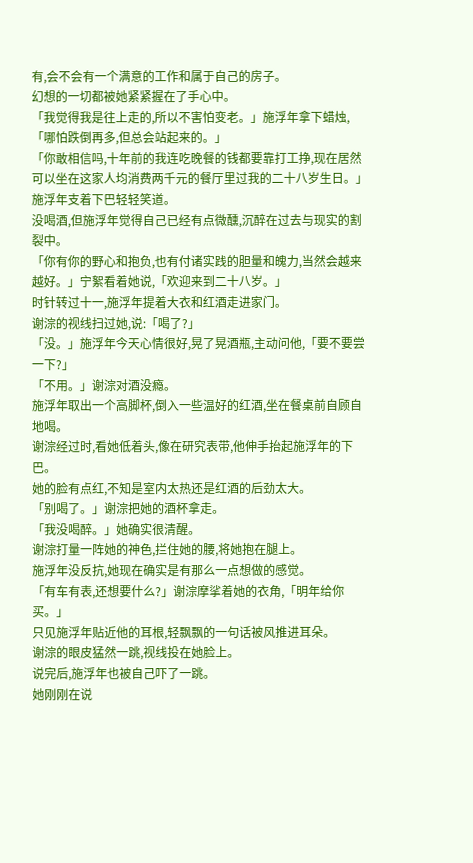有,会不会有一个满意的工作和属于自己的房子。
幻想的一切都被她紧紧握在了手心中。
「我觉得我是往上走的,所以不害怕变老。」施浮年拿下蜡烛,「哪怕跌倒再多,但总会站起来的。」
「你敢相信吗,十年前的我连吃晚餐的钱都要靠打工挣,现在居然可以坐在这家人均消费两千元的餐厅里过我的二十八岁生日。」施浮年支着下巴轻轻笑道。
没喝酒,但施浮年觉得自己已经有点微醺,沉醉在过去与现实的割裂中。
「你有你的野心和抱负,也有付诸实践的胆量和魄力,当然会越来越好。」宁絮看着她说,「欢迎来到二十八岁。」
时针转过十一,施浮年提着大衣和红酒走进家门。
谢淙的视线扫过她,说:「喝了?」
「没。」施浮年今天心情很好,晃了晃酒瓶,主动问他,「要不要尝一下?」
「不用。」谢淙对酒没瘾。
施浮年取出一个高脚杯,倒入一些温好的红酒,坐在餐桌前自顾自地喝。
谢淙经过时,看她低着头,像在研究表带,他伸手抬起施浮年的下巴。
她的脸有点红,不知是室内太热还是红酒的后劲太大。
「别喝了。」谢淙把她的酒杯拿走。
「我没喝醉。」她确实很清醒。
谢淙打量一阵她的神色,拦住她的腰,将她抱在腿上。
施浮年没反抗,她现在确实是有那么一点想做的感觉。
「有车有表,还想要什么?」谢淙摩挲着她的衣角,「明年给你买。」
只见施浮年贴近他的耳根,轻飘飘的一句话被风推进耳朵。
谢淙的眼皮猛然一跳,视线投在她脸上。
说完后,施浮年也被自己吓了一跳。
她刚刚在说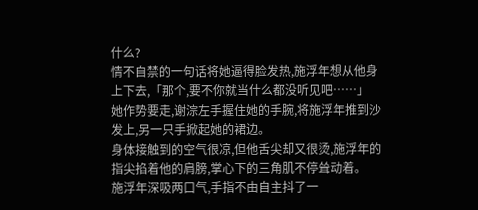什么?
情不自禁的一句话将她逼得脸发热,施浮年想从他身上下去,「那个,要不你就当什么都没听见吧……」
她作势要走,谢淙左手握住她的手腕,将施浮年推到沙发上,另一只手掀起她的裙边。
身体接触到的空气很凉,但他舌尖却又很烫,施浮年的指尖掐着他的肩膀,掌心下的三角肌不停耸动着。
施浮年深吸两口气,手指不由自主抖了一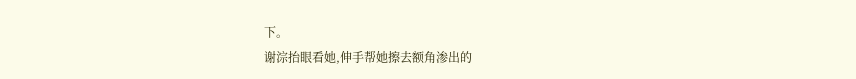下。
谢淙抬眼看她,伸手帮她擦去额角渗出的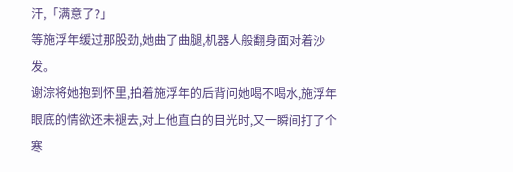汗,「满意了?」
等施浮年缓过那股劲,她曲了曲腿,机器人般翻身面对着沙发。
谢淙将她抱到怀里,拍着施浮年的后背问她喝不喝水,施浮年眼底的情欲还未褪去,对上他直白的目光时,又一瞬间打了个寒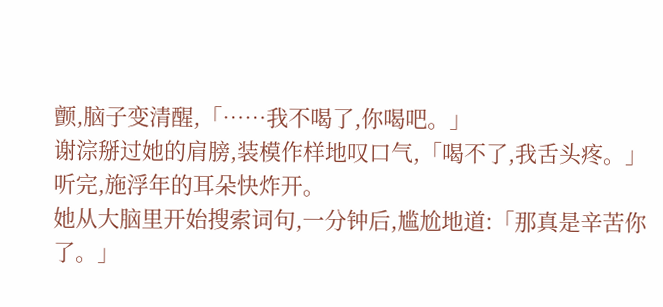颤,脑子变清醒,「……我不喝了,你喝吧。」
谢淙掰过她的肩膀,装模作样地叹口气,「喝不了,我舌头疼。」
听完,施浮年的耳朵快炸开。
她从大脑里开始搜索词句,一分钟后,尴尬地道:「那真是辛苦你了。」